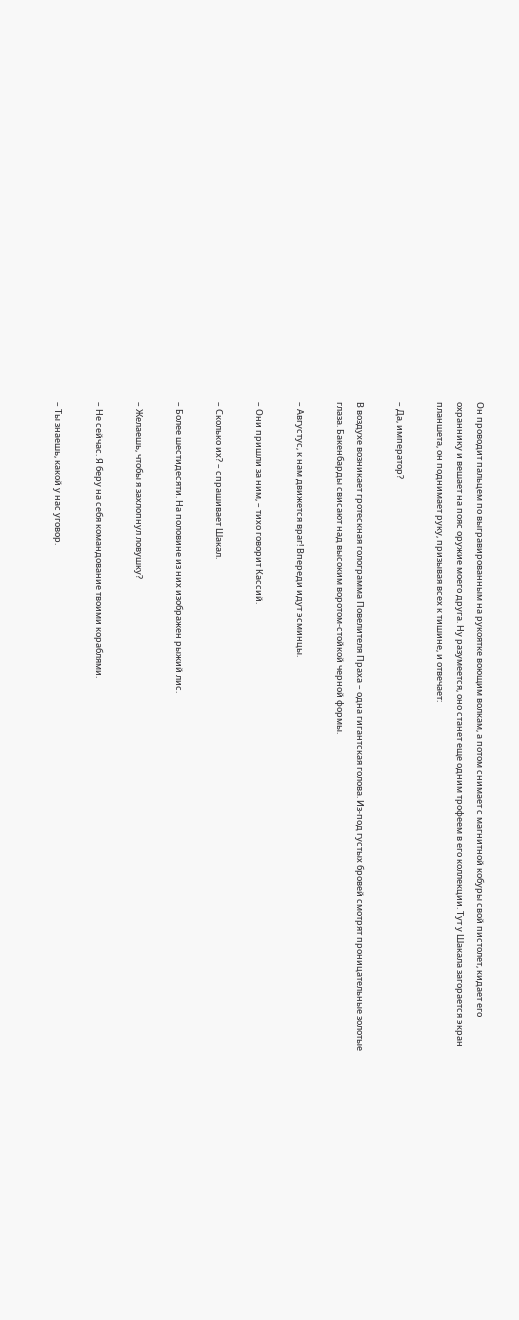Он проводит пальцем по выгравированным на рукоятке воющим волкам, а потом снимает с магнитной кобуры свой пистолет, кидает его охраннику и вешает на пояс оружие моего друга. Ну разумеется, оно станет еще одним трофеем в его коллекции. Тут у Шакала загорается экран планшета, он поднимает руку, призывая всех к тишине, и отвечает:

– Да, император?

В воздухе возникает гротескная голограмма Повелителя Праха – одна гигантская голова. Из-под густых бровей смотрят проницательные золотые глаза. Бакенбарды свисают над высоким воротом-стойкой черной формы.

– Августус, к нам движется враг! Впереди идут эсминцы.

– Они пришли за ним, – тихо говорит Кассий.

– Сколько их? – спрашивает Шакал.

– Более шестидесяти. На половине из них изображен рыжий лис.

– Желаешь, чтобы я захлопнул ловушку?

– Не сейчас. Я беру на себя командование твоими кораблями.

– Ты знаешь, какой у нас уговор.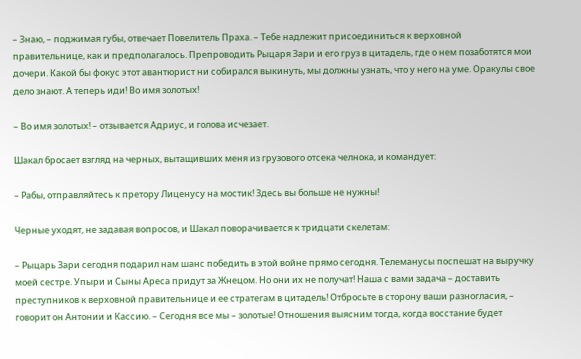– Знаю, – поджимая губы, отвечает Повелитель Праха. – Тебе надлежит присоединиться к верховной правительнице, как и предполагалось. Препроводить Рыцаря Зари и его груз в цитадель, где о нем позаботятся мои дочери. Какой бы фокус этот авантюрист ни собирался выкинуть, мы должны узнать, что у него на уме. Оракулы свое дело знают. А теперь иди! Во имя золотых!

– Во имя золотых! – отзывается Адриус, и голова исчезает.

Шакал бросает взгляд на черных, вытащивших меня из грузового отсека челнока, и командует:

– Рабы, отправляйтесь к претору Лиценусу на мостик! Здесь вы больше не нужны!

Черные уходят, не задавая вопросов, и Шакал поворачивается к тридцати скелетам:

– Рыцарь Зари сегодня подарил нам шанс победить в этой войне прямо сегодня. Телеманусы поспешат на выручку моей сестре. Упыри и Сыны Ареса придут за Жнецом. Но они их не получат! Наша с вами задача – доставить преступников к верховной правительнице и ее стратегам в цитадель! Отбросьте в сторону ваши разногласия, – говорит он Антонии и Кассию. – Сегодня все мы – золотые! Отношения выясним тогда, когда восстание будет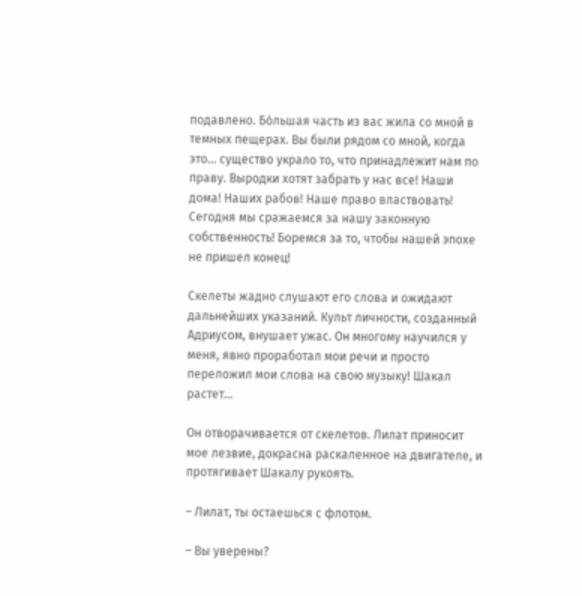подавлено. Бо́льшая часть из вас жила со мной в темных пещерах. Вы были рядом со мной, когда это… существо украло то, что принадлежит нам по праву. Выродки хотят забрать у нас все! Наши дома! Наших рабов! Наше право властвовать! Сегодня мы сражаемся за нашу законную собственность! Боремся за то, чтобы нашей эпохе не пришел конец!

Скелеты жадно слушают его слова и ожидают дальнейших указаний. Культ личности, созданный Адриусом, внушает ужас. Он многому научился у меня, явно проработал мои речи и просто переложил мои слова на свою музыку! Шакал растет…

Он отворачивается от скелетов. Лилат приносит мое лезвие, докрасна раскаленное на двигателе, и протягивает Шакалу рукоять.

– Лилат, ты остаешься с флотом.

– Вы уверены?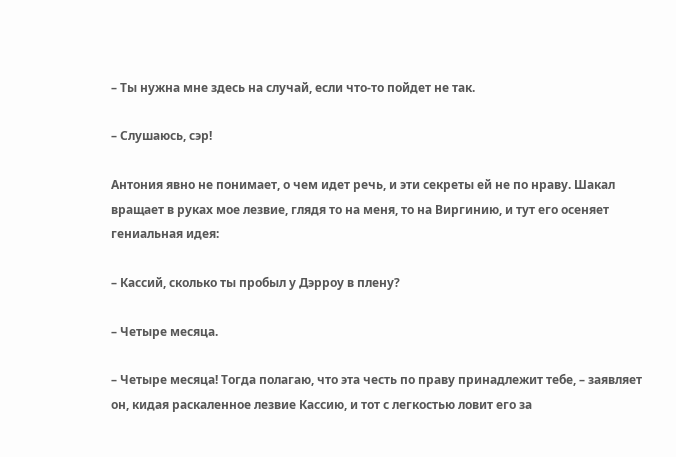– Ты нужна мне здесь на случай, если что-то пойдет не так.

– Слушаюсь, сэр!

Антония явно не понимает, о чем идет речь, и эти секреты ей не по нраву. Шакал вращает в руках мое лезвие, глядя то на меня, то на Виргинию, и тут его осеняет гениальная идея:

– Кассий, сколько ты пробыл у Дэрроу в плену?

– Четыре месяца.

– Четыре месяца! Тогда полагаю, что эта честь по праву принадлежит тебе, – заявляет он, кидая раскаленное лезвие Кассию, и тот с легкостью ловит его за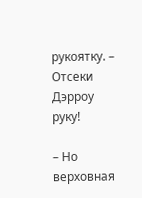рукоятку. – Отсеки Дэрроу руку!

– Но верховная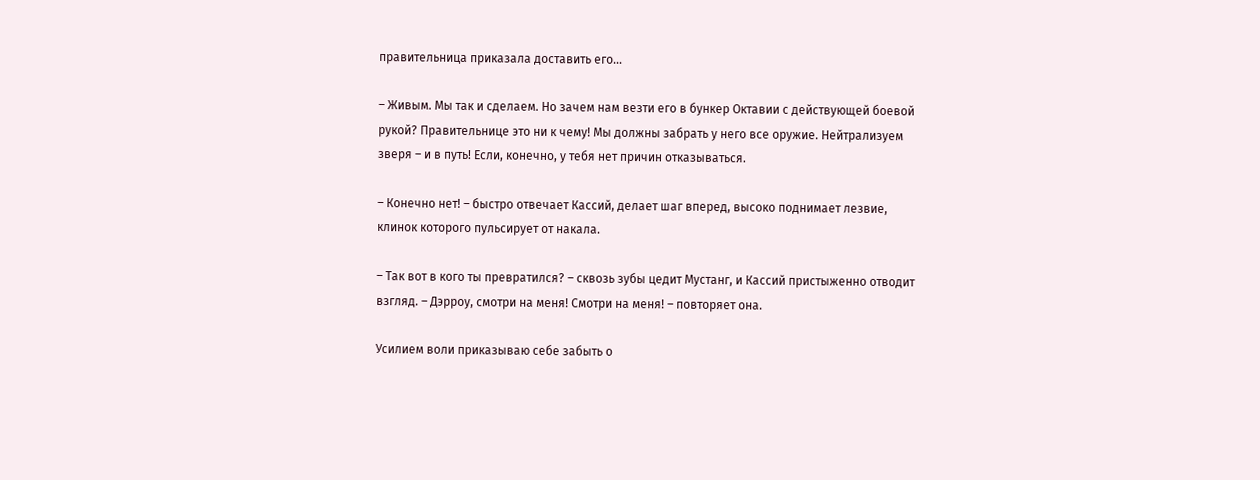правительница приказала доставить его…

– Живым. Мы так и сделаем. Но зачем нам везти его в бункер Октавии с действующей боевой рукой? Правительнице это ни к чему! Мы должны забрать у него все оружие. Нейтрализуем зверя – и в путь! Если, конечно, у тебя нет причин отказываться.

– Конечно нет! – быстро отвечает Кассий, делает шаг вперед, высоко поднимает лезвие, клинок которого пульсирует от накала.

– Так вот в кого ты превратился? – сквозь зубы цедит Мустанг, и Кассий пристыженно отводит взгляд. – Дэрроу, смотри на меня! Смотри на меня! – повторяет она.

Усилием воли приказываю себе забыть о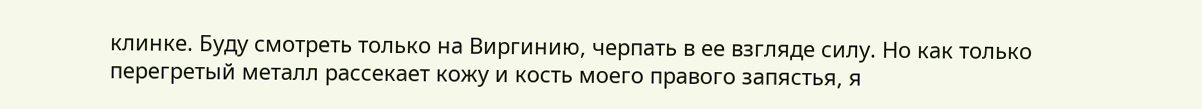клинке. Буду смотреть только на Виргинию, черпать в ее взгляде силу. Но как только перегретый металл рассекает кожу и кость моего правого запястья, я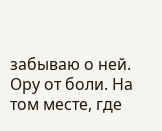забываю о ней. Ору от боли. На том месте, где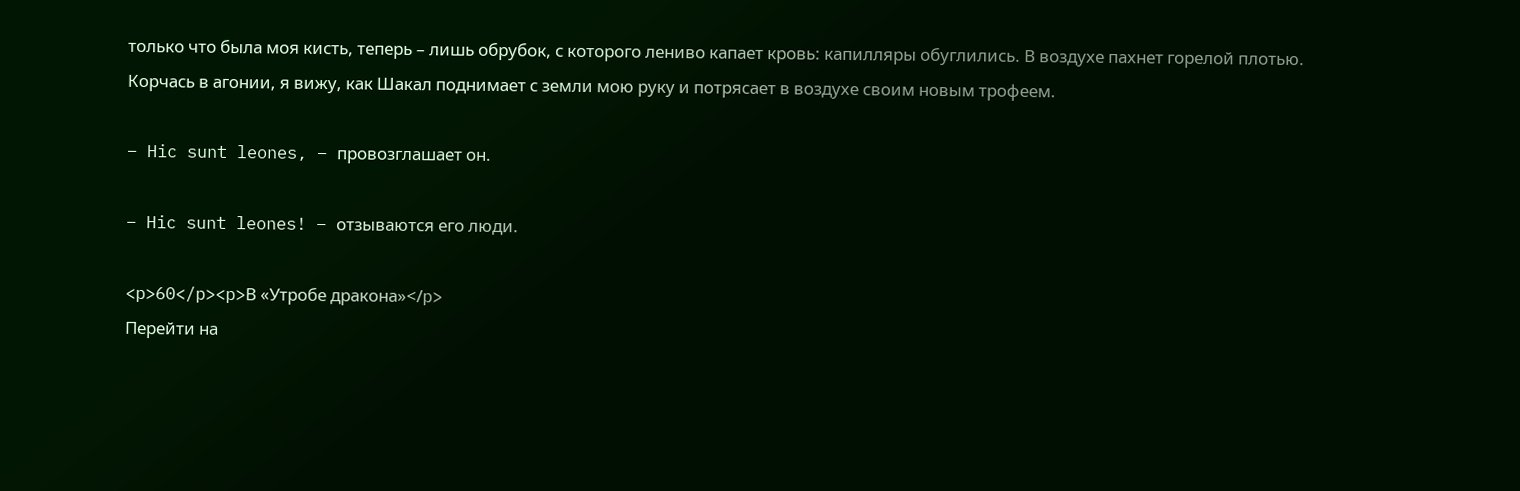только что была моя кисть, теперь – лишь обрубок, с которого лениво капает кровь: капилляры обуглились. В воздухе пахнет горелой плотью. Корчась в агонии, я вижу, как Шакал поднимает с земли мою руку и потрясает в воздухе своим новым трофеем.

– Hic sunt leones, – провозглашает он.

– Hic sunt leones! – отзываются его люди.

<p>60</p><p>В «Утробе дракона»</p>
Перейти на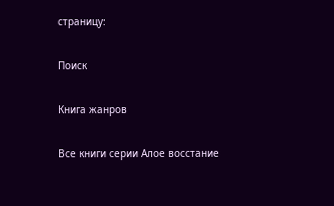страницу:

Поиск

Книга жанров

Все книги серии Алое восстание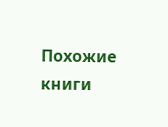Похожие книги